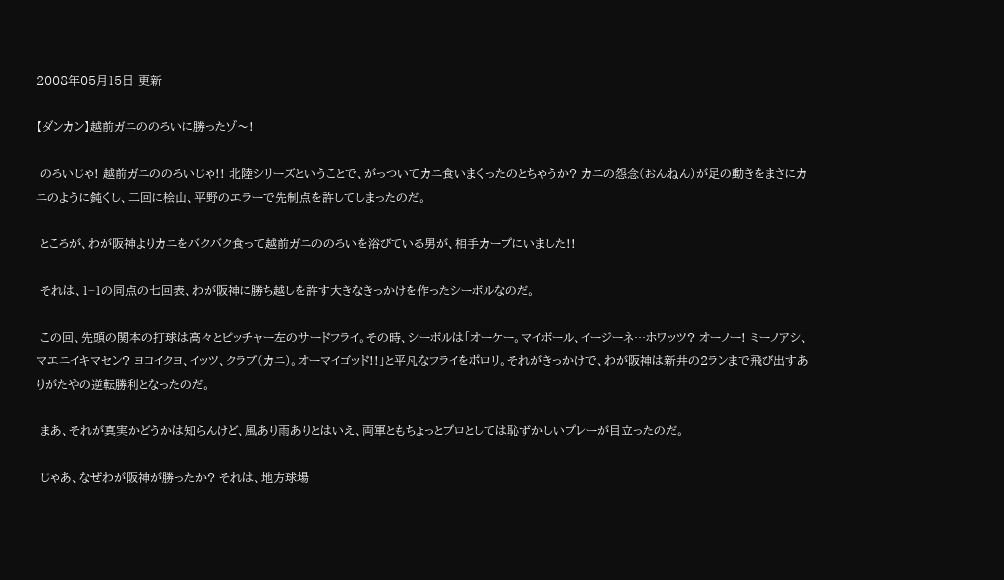2008年05月15日 更新

【ダンカン】越前ガニののろいに勝ったゾ〜!

 のろいじゃ! 越前ガニののろいじゃ!! 北陸シリーズということで、がっついてカニ食いまくったのとちゃうか? カニの怨念(おんねん)が足の動きをまさにカニのように鈍くし、二回に桧山、平野のエラーで先制点を許してしまったのだ。

 ところが、わが阪神よりカニをバクバク食って越前ガニののろいを浴びている男が、相手カープにいました!!

 それは、1−1の同点の七回表、わが阪神に勝ち越しを許す大きなきっかけを作ったシーボルなのだ。

 この回、先頭の関本の打球は高々とピッチャー左のサードフライ。その時、シーボルは「オーケー。マイボール、イージーネ…ホワッツ? オーノー! ミーノアシ、マエニイキマセン? ヨコイクヨ、イッツ、クラブ(カニ)。オーマイゴッド!!」と平凡なフライをポロリ。それがきっかけで、わが阪神は新井の2ランまで飛び出すありがたやの逆転勝利となったのだ。

 まあ、それが真実かどうかは知らんけど、風あり雨ありとはいえ、両軍ともちょっとプロとしては恥ずかしいプレーが目立ったのだ。

 じゃあ、なぜわが阪神が勝ったか? それは、地方球場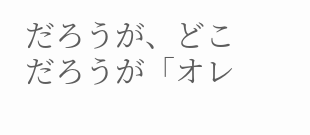だろうが、どこだろうが「オレ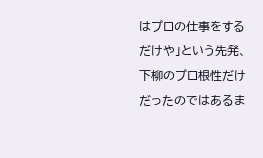はプロの仕事をするだけや」という先発、下柳のプロ根性だけだったのではあるま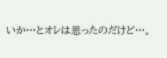いか…とオレは思ったのだけど…。